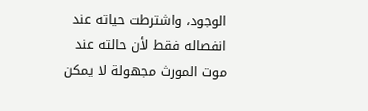الوجود، واشترطت حياته عند انفصاله فقط لأن حالته عند موت المورث مجهولة لا يمكن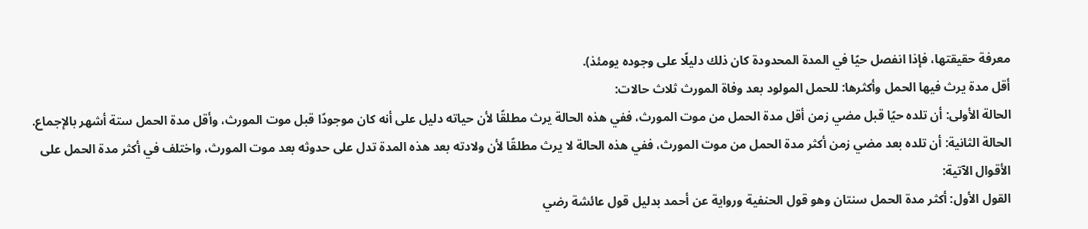معرفة حقيقتها، فإذا انفصل حيًا في المدة المحدودة كان ذلك دليلًا على وجوده يومئذ).
أقل مدة يرث فيها الحمل وأكثرها: للحمل المولود بعد وفاة المورث ثلاث حالات:
الحالة الأولى: أن تلده حيًا قبل مضي زمن أقل مدة الحمل من موت المورث، ففي هذه الحالة يرث مطلقًا لأن حياته دليل على أنه كان موجودًا قبل موت المورث، وأقل مدة الحمل ستة أشهر بالإجماع.
الحالة الثانية: أن تلده بعد مضي زمن أكثر مدة الحمل من موت المورث، ففي هذه الحالة لا يرث مطلقًا لأن ولادته بعد هذه المدة تدل على حدوثه بعد موت المورث، واختلف في أكثر مدة الحمل على الأقوال الآتية:
القول الأول: أكثر مدة الحمل سنتان وهو قول الحنفية ورواية عن أحمد بدليل قول عائشة رضي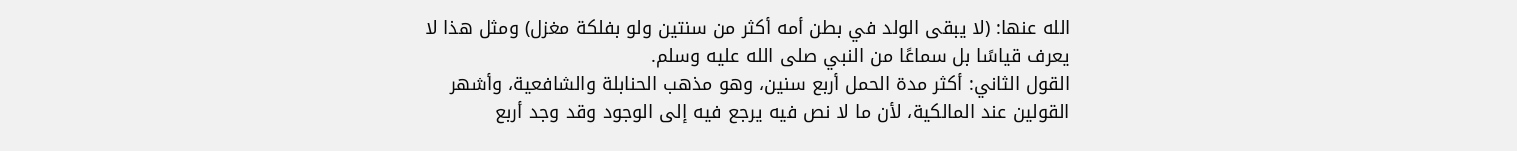الله عنها: (لا يبقى الولد في بطن أمه أكثر من سنتين ولو بفلكة مغزل) ومثل هذا لا يعرف قياسًا بل سماعًا من النبي صلى الله عليه وسلم.
القول الثاني: أكثر مدة الحمل أربع سنين، وهو مذهب الحنابلة والشافعية، وأشهر القولين عند المالكية، لأن ما لا نص فيه يرجع فيه إلى الوجود وقد وجد أربع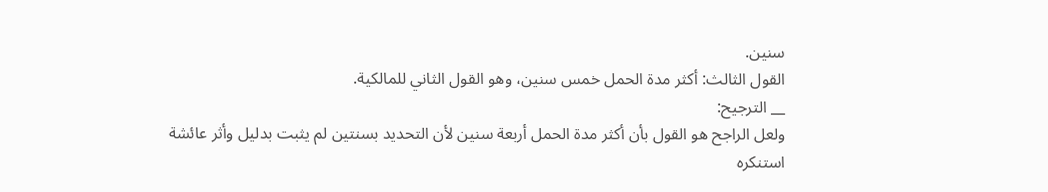سنين.
القول الثالث: أكثر مدة الحمل خمس سنين، وهو القول الثاني للمالكية.
__ الترجيح:
ولعل الراجح هو القول بأن أكثر مدة الحمل أربعة سنين لأن التحديد بسنتين لم يثبت بدليل وأثر عائشة استنكره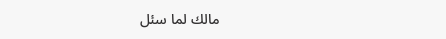مالك لما سئل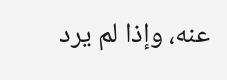عنه، وإذا لم يرد